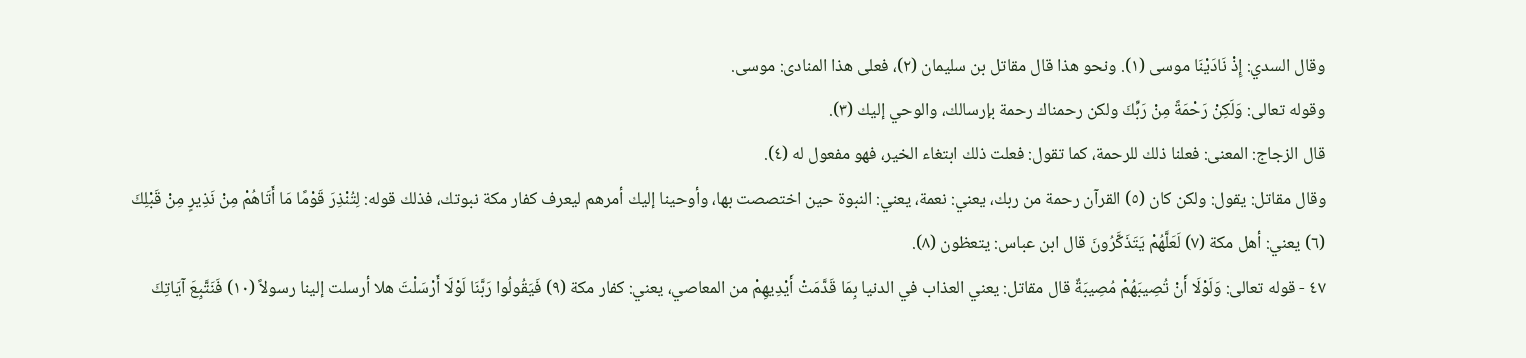وقال السدي: إِذْ نَادَيْنَا موسى (١). ونحو هذا قال مقاتل بن سليمان (٢)، فعلى هذا المنادى: موسى.
وقوله تعالى: وَلَكِنْ رَحْمَةً مِنْ رَبِّكَ ولكن رحمناك رحمة بإرسالك، والوحي إليك (٣).
قال الزجاج: المعنى: فعلنا ذلك للرحمة، كما تقول: فعلت ذلك ابتغاء الخير، فهو مفعول له (٤).
وقال مقاتل: يقول: ولكن كان (٥) القرآن رحمة من ربك، يعني: نعمة، يعني: النبوة حين اختصصت بها، وأوحينا إليك أمرهم ليعرف كفار مكة نبوتك، فذلك قوله: لِتُنْذِرَ قَوْمًا مَا أَتَاهُمْ مِنْ نَذِيرٍ مِنْ قَبْلِكَ (٦) يعني: أهل مكة (٧) لَعَلَّهُمْ يَتَذَكَّرُونَ قال ابن عباس: يتعظون (٨).
٤٧ - قوله تعالى: وَلَوْلَا أَنْ تُصِيبَهُمْ مُصِيبَةٌ قال مقاتل: يعني العذاب في الدنيا بِمَا قَدَّمَتْ أَيْدِيهِمْ من المعاصي، يعني: كفار مكة (٩) فَيَقُولُوا رَبَّنَا لَوْلَا أَرْسَلْتَ هلا أرسلت إلينا رسولاً (١٠) فَنَتَّبِعَ آيَاتِكَ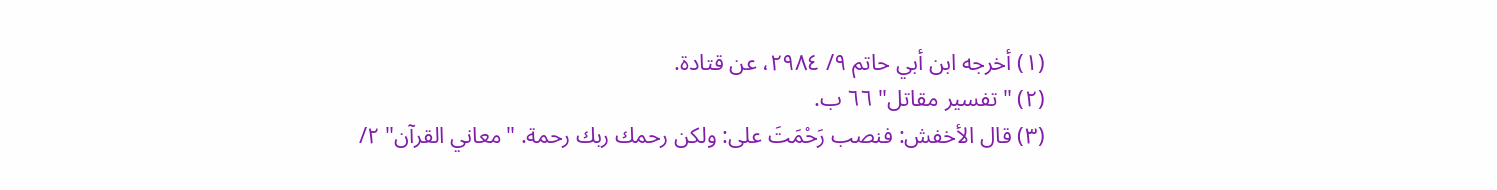(١) أخرجه ابن أبي حاتم ٩/ ٢٩٨٤، عن قتادة.
(٢) "تفسير مقاتل" ٦٦ ب.
(٣) قال الأخفش: فنصب رَحْمَتَ على: ولكن رحمك ربك رحمة. "معاني القرآن" ٢/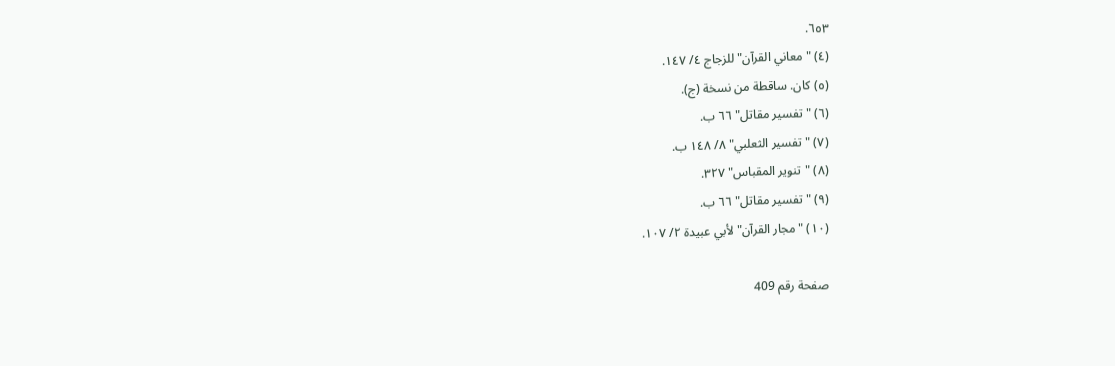٦٥٣.
(٤) "معاني القرآن" للزجاج ٤/ ١٤٧.
(٥) كان. ساقطة من نسخة (ج).
(٦) "تفسير مقاتل" ٦٦ ب.
(٧) "تفسير الثعلبي" ٨/ ١٤٨ ب.
(٨) "تنوير المقباس" ٣٢٧.
(٩) "تفسير مقاتل" ٦٦ ب.
(١٠) "مجار القرآن" لأبي عبيدة ٢/ ١٠٧.

صفحة رقم 409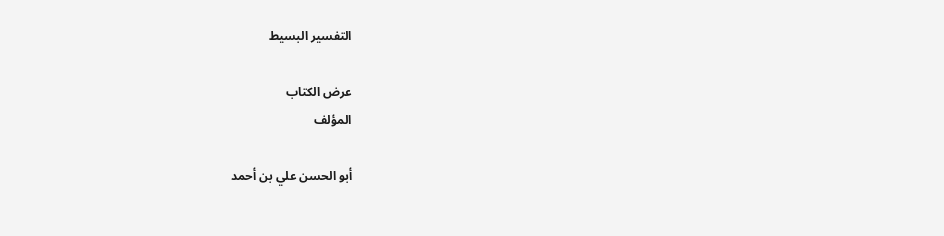التفسير البسيط

عرض الكتاب
المؤلف

أبو الحسن علي بن أحمد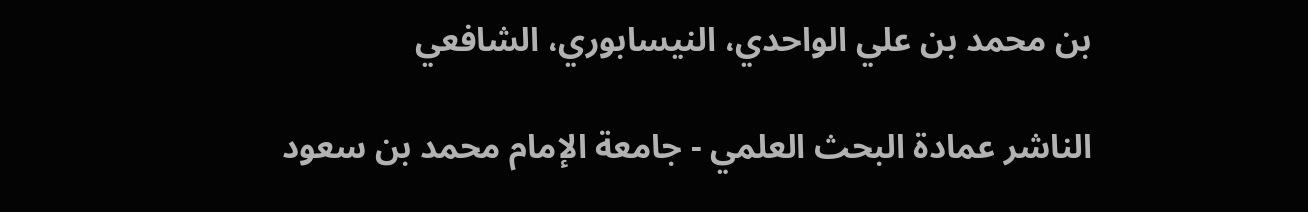بن محمد بن علي الواحدي، النيسابوري، الشافعي

الناشر عمادة البحث العلمي - جامعة الإمام محمد بن سعود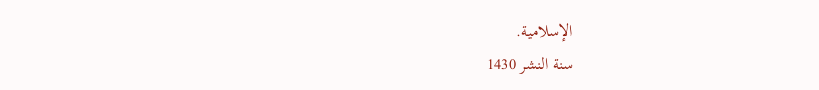الإسلامية.
سنة النشر 1430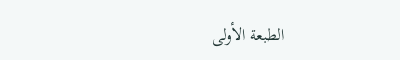الطبعة الأولى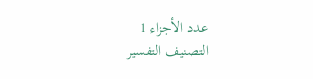عدد الأجزاء 1
التصنيف التفسير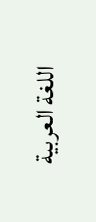اللغة العربية